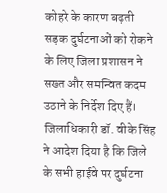कोहरे के कारण बढ़ती सड़क दुर्घटनाओं को रोकने के लिए जिला प्रशासन ने सख्त और समन्वित कदम उठाने के निर्देश दिए हैं। जिलाधिकारी डॉ. वीके सिंह ने आदेश दिया है कि जिले के सभी हाईवे पर दुर्घटना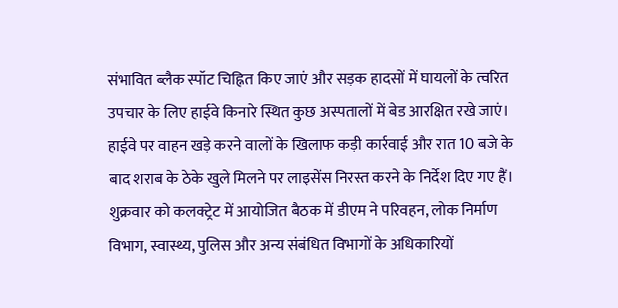संभावित ब्लैक स्पॉट चिह्नित किए जाएं और सड़क हादसों में घायलों के त्वरित उपचार के लिए हाईवे किनारे स्थित कुछ अस्पतालों में बेड आरक्षित रखे जाएं। हाईवे पर वाहन खड़े करने वालों के खिलाफ कड़ी कार्रवाई और रात 10 बजे के बाद शराब के ठेके खुले मिलने पर लाइसेंस निरस्त करने के निर्देश दिए गए हैं।
शुक्रवार को कलक्ट्रेट में आयोजित बैठक में डीएम ने परिवहन, लोक निर्माण विभाग, स्वास्थ्य, पुलिस और अन्य संबंधित विभागों के अधिकारियों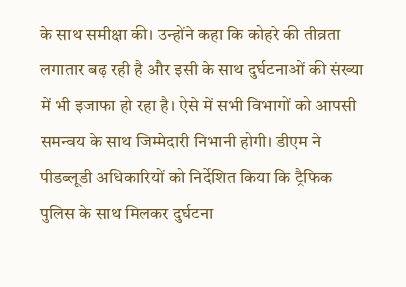के साथ समीक्षा की। उन्होंने कहा कि कोहरे की तीव्रता लगातार बढ़ रही है और इसी के साथ दुर्घटनाओं की संख्या में भी इजाफा हो रहा है। ऐसे में सभी विभागों को आपसी समन्वय के साथ जिम्मेदारी निभानी होगी। डीएम ने पीडब्लूडी अधिकारियों को निर्देशित किया कि ट्रैफिक पुलिस के साथ मिलकर दुर्घटना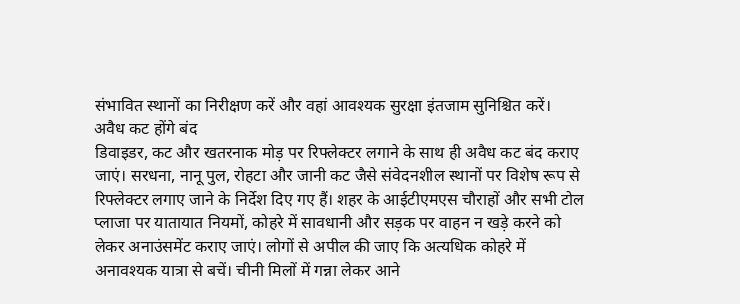संभावित स्थानों का निरीक्षण करें और वहां आवश्यक सुरक्षा इंतजाम सुनिश्चित करें।
अवैध कट होंगे बंद
डिवाइडर, कट और खतरनाक मोड़ पर रिफ्लेक्टर लगाने के साथ ही अवैध कट बंद कराए जाएं। सरधना, नानू पुल, रोहटा और जानी कट जैसे संवेदनशील स्थानों पर विशेष रूप से रिफ्लेक्टर लगाए जाने के निर्देश दिए गए हैं। शहर के आईटीएमएस चौराहों और सभी टोल प्लाजा पर यातायात नियमों, कोहरे में सावधानी और सड़क पर वाहन न खड़े करने को लेकर अनाउंसमेंट कराए जाएं। लोगों से अपील की जाए कि अत्यधिक कोहरे में अनावश्यक यात्रा से बचें। चीनी मिलों में गन्ना लेकर आने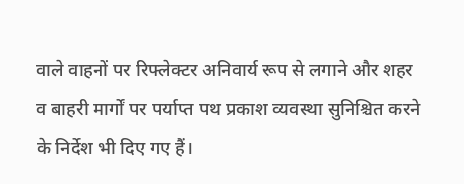वाले वाहनों पर रिफ्लेक्टर अनिवार्य रूप से लगाने और शहर व बाहरी मार्गों पर पर्याप्त पथ प्रकाश व्यवस्था सुनिश्चित करने के निर्देश भी दिए गए हैं।